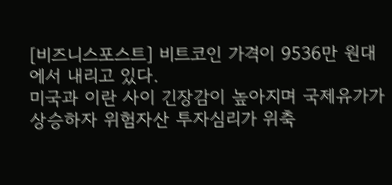[비즈니스포스트] 비트코인 가격이 9536만 원대에서 내리고 있다.
미국과 이란 사이 긴장감이 높아지며 국제유가가 상승하자 위험자산 투자심리가 위축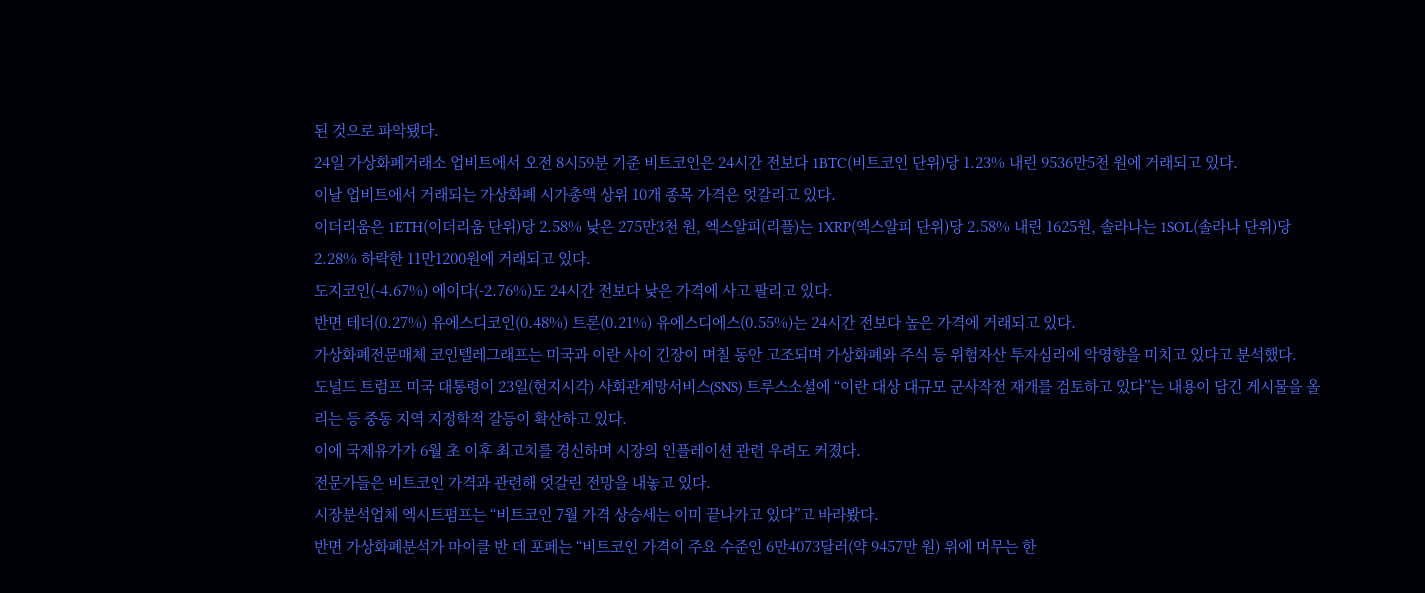된 것으로 파악됐다.
24일 가상화폐거래소 업비트에서 오전 8시59분 기준 비트코인은 24시간 전보다 1BTC(비트코인 단위)당 1.23% 내린 9536만5천 원에 거래되고 있다.
이날 업비트에서 거래되는 가상화폐 시가총액 상위 10개 종목 가격은 엇갈리고 있다.
이더리움은 1ETH(이더리움 단위)당 2.58% 낮은 275만3천 원, 엑스알피(리플)는 1XRP(엑스알피 단위)당 2.58% 내린 1625원, 솔라나는 1SOL(솔라나 단위)당 2.28% 하락한 11만1200원에 거래되고 있다.
도지코인(-4.67%) 에이다(-2.76%)도 24시간 전보다 낮은 가격에 사고 팔리고 있다.
반면 테더(0.27%) 유에스디코인(0.48%) 트론(0.21%) 유에스디에스(0.55%)는 24시간 전보다 높은 가격에 거래되고 있다.
가상화폐전문매체 코인텔레그래프는 미국과 이란 사이 긴장이 며칠 동안 고조되며 가상화폐와 주식 등 위험자산 투자심리에 악영향을 미치고 있다고 분석했다.
도널드 트럼프 미국 대통령이 23일(현지시각) 사회관계망서비스(SNS) 트루스소셜에 “이란 대상 대규모 군사작전 재개를 검토하고 있다”는 내용이 담긴 게시물을 올리는 등 중동 지역 지정학적 갈등이 확산하고 있다.
이에 국제유가가 6월 초 이후 최고치를 경신하며 시장의 인플레이션 관련 우려도 커졌다.
전문가들은 비트코인 가격과 관련해 엇갈린 전망을 내놓고 있다.
시장분석업체 엑시트펌프는 “비트코인 7월 가격 상승세는 이미 끝나가고 있다”고 바라봤다.
반면 가상화폐분석가 마이클 반 데 포페는 “비트코인 가격이 주요 수준인 6만4073달러(약 9457만 원) 위에 머무는 한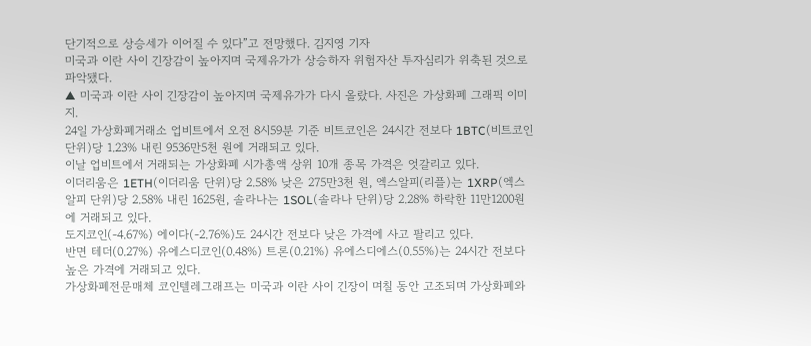단기적으로 상승세가 이어질 수 있다”고 전망했다. 김지영 기자
미국과 이란 사이 긴장감이 높아지며 국제유가가 상승하자 위험자산 투자심리가 위축된 것으로 파악됐다.
▲ 미국과 이란 사이 긴장감이 높아지며 국제유가가 다시 올랐다. 사진은 가상화폐 그래픽 이미지.
24일 가상화폐거래소 업비트에서 오전 8시59분 기준 비트코인은 24시간 전보다 1BTC(비트코인 단위)당 1.23% 내린 9536만5천 원에 거래되고 있다.
이날 업비트에서 거래되는 가상화폐 시가총액 상위 10개 종목 가격은 엇갈리고 있다.
이더리움은 1ETH(이더리움 단위)당 2.58% 낮은 275만3천 원, 엑스알피(리플)는 1XRP(엑스알피 단위)당 2.58% 내린 1625원, 솔라나는 1SOL(솔라나 단위)당 2.28% 하락한 11만1200원에 거래되고 있다.
도지코인(-4.67%) 에이다(-2.76%)도 24시간 전보다 낮은 가격에 사고 팔리고 있다.
반면 테더(0.27%) 유에스디코인(0.48%) 트론(0.21%) 유에스디에스(0.55%)는 24시간 전보다 높은 가격에 거래되고 있다.
가상화폐전문매체 코인텔레그래프는 미국과 이란 사이 긴장이 며칠 동안 고조되며 가상화폐와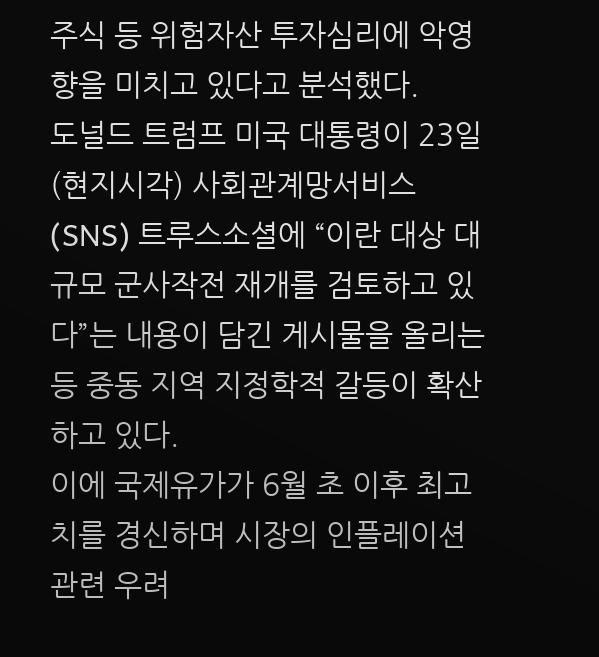주식 등 위험자산 투자심리에 악영향을 미치고 있다고 분석했다.
도널드 트럼프 미국 대통령이 23일(현지시각) 사회관계망서비스(SNS) 트루스소셜에 “이란 대상 대규모 군사작전 재개를 검토하고 있다”는 내용이 담긴 게시물을 올리는 등 중동 지역 지정학적 갈등이 확산하고 있다.
이에 국제유가가 6월 초 이후 최고치를 경신하며 시장의 인플레이션 관련 우려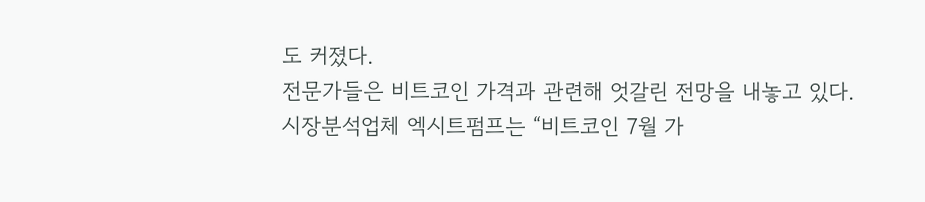도 커졌다.
전문가들은 비트코인 가격과 관련해 엇갈린 전망을 내놓고 있다.
시장분석업체 엑시트펌프는 “비트코인 7월 가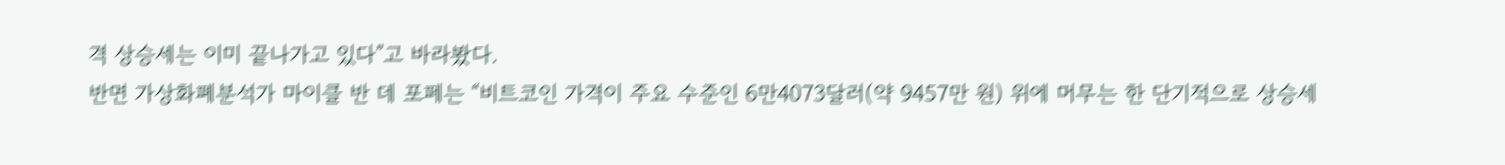격 상승세는 이미 끝나가고 있다”고 바라봤다.
반면 가상화폐분석가 마이클 반 데 포페는 “비트코인 가격이 주요 수준인 6만4073달러(약 9457만 원) 위에 머무는 한 단기적으로 상승세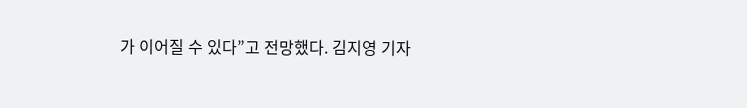가 이어질 수 있다”고 전망했다. 김지영 기자